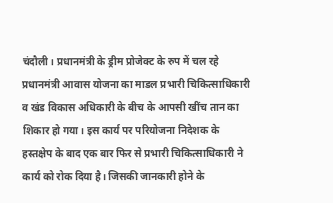चंदौली। प्रधानमंत्री के ड्रीम प्रोजेक्ट के रुप में चल रहे प्रधानमंत्री आवास योजना का माडल प्रभारी चिकित्साधिकारी व खंड विकास अधिकारी के बीच के आपसी खींच तान का शिकार हो गया। इस कार्य पर परियोजना निदेशक के हस्तक्षेप के बाद एक बार फिर से प्रभारी चिकित्साधिकारी ने कार्य को रोक दिया है। जिसकी जानकारी होने के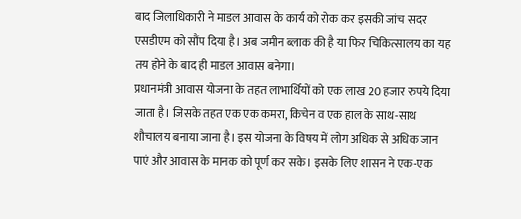बाद जिलाधिकारी ने माडल आवास के कार्य को रोक कर इसकी जांच सदर एसडीएम को सौंप दिया है। अब जमीन ब्लाक की है या फिर चिकित्सालय का यह तय होने के बाद ही माडल आवास बनेगा।
प्रधानमंत्री आवास योजना के तहत लाभार्थियों को एक लाख 20 हजार रुपये दिया जाता है। जिसके तहत एक एक कमरा, किचेन व एक हाल के साथ-साथ शौचालय बनाया जाना है। इस योजना के विषय में लोग अधिक से अधिक जान पाएं और आवास के मानक को पूर्ण कर सके। इसके लिए शासन ने एक-एक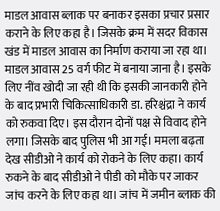माडल आवास ब्लाक पर बनाकर इसका प्रचार प्रसार कराने के लिए कहा है। जिसके क्रम में सदर विकास खंड में माडल आवास का निर्माण कराया जा रहा था। माडल आवास 25 वर्ग फीट में बनाया जाना है। इसके लिए नींव खोदी जा रही थी कि इसकी जानकारी होने के बाद प्रभारी चिकित्साधिकारी डा. हरिश्चंद्रा ने कार्य को रुकवा दिए। इस दौरान दोनों पक्ष से विवाद होने लगा। जिसके बाद पुलिस भी आ गई। ममला बढ़ता देख सीडीओ ने कार्य को रोकने के लिए कहा। कार्य रुकने के बाद सीडीओ ने पीडी को मौके पर जाकर जांच करने के लिए कहा था। जांच में जमीन ब्लाक की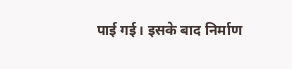पाई गई। इसके बाद निर्माण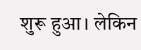शुरू हुआ। लेकिन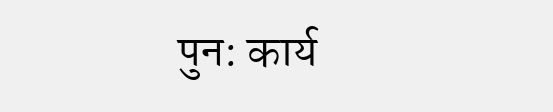पुन: कार्य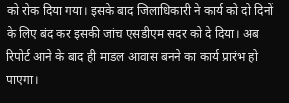को रोक दिया गया। इसके बाद जिलाधिकारी ने कार्य को दो दिनों के लिए बंद कर इसकी जांच एसडीएम सदर को दे दिया। अब रिपोर्ट आने के बाद ही माडल आवास बनने का कार्य प्रारंभ हो पाएगा।